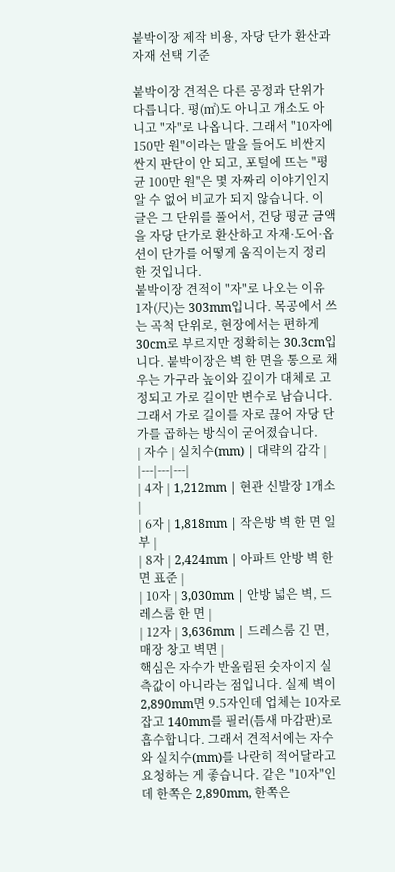붙박이장 제작 비용, 자당 단가 환산과 자재 선택 기준

붙박이장 견적은 다른 공정과 단위가 다릅니다. 평(㎡)도 아니고 개소도 아니고 "자"로 나옵니다. 그래서 "10자에 150만 원"이라는 말을 들어도 비싼지 싼지 판단이 안 되고, 포털에 뜨는 "평균 100만 원"은 몇 자짜리 이야기인지 알 수 없어 비교가 되지 않습니다. 이 글은 그 단위를 풀어서, 건당 평균 금액을 자당 단가로 환산하고 자재·도어·옵션이 단가를 어떻게 움직이는지 정리한 것입니다.
붙박이장 견적이 "자"로 나오는 이유
1자(尺)는 303mm입니다. 목공에서 쓰는 곡척 단위로, 현장에서는 편하게 30cm로 부르지만 정확히는 30.3cm입니다. 붙박이장은 벽 한 면을 통으로 채우는 가구라 높이와 깊이가 대체로 고정되고 가로 길이만 변수로 남습니다. 그래서 가로 길이를 자로 끊어 자당 단가를 곱하는 방식이 굳어졌습니다.
| 자수 | 실치수(mm) | 대략의 감각 |
|---|---|---|
| 4자 | 1,212mm | 현관 신발장 1개소 |
| 6자 | 1,818mm | 작은방 벽 한 면 일부 |
| 8자 | 2,424mm | 아파트 안방 벽 한 면 표준 |
| 10자 | 3,030mm | 안방 넓은 벽, 드레스룸 한 면 |
| 12자 | 3,636mm | 드레스룸 긴 면, 매장 창고 벽면 |
핵심은 자수가 반올림된 숫자이지 실측값이 아니라는 점입니다. 실제 벽이 2,890mm면 9.5자인데 업체는 10자로 잡고 140mm를 필러(틈새 마감판)로 흡수합니다. 그래서 견적서에는 자수와 실치수(mm)를 나란히 적어달라고 요청하는 게 좋습니다. 같은 "10자"인데 한쪽은 2,890mm, 한쪽은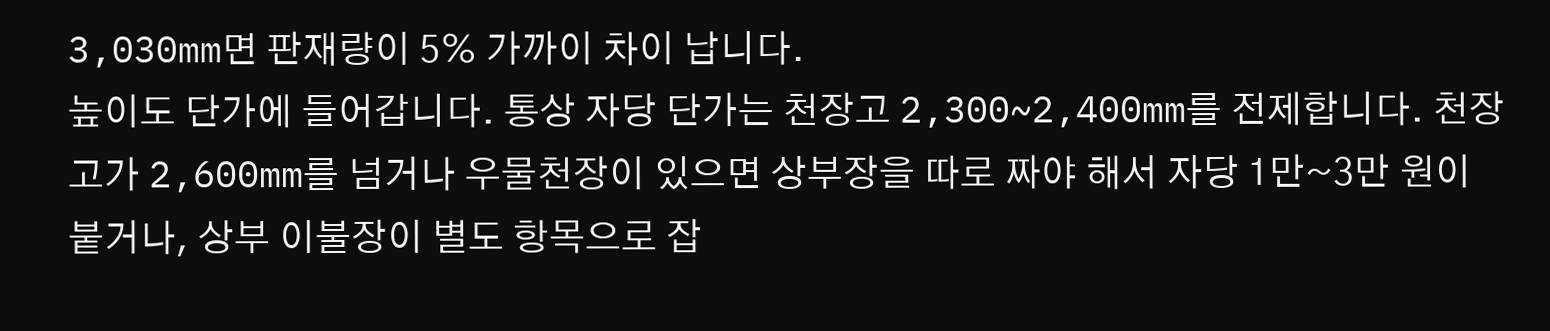3,030mm면 판재량이 5% 가까이 차이 납니다.
높이도 단가에 들어갑니다. 통상 자당 단가는 천장고 2,300~2,400mm를 전제합니다. 천장고가 2,600mm를 넘거나 우물천장이 있으면 상부장을 따로 짜야 해서 자당 1만~3만 원이 붙거나, 상부 이불장이 별도 항목으로 잡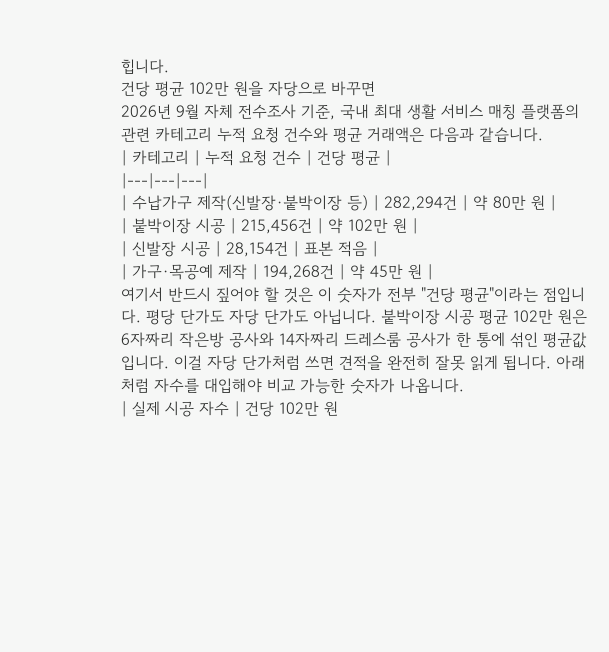힙니다.
건당 평균 102만 원을 자당으로 바꾸면
2026년 9월 자체 전수조사 기준, 국내 최대 생활 서비스 매칭 플랫폼의 관련 카테고리 누적 요청 건수와 평균 거래액은 다음과 같습니다.
| 카테고리 | 누적 요청 건수 | 건당 평균 |
|---|---|---|
| 수납가구 제작(신발장·붙박이장 등) | 282,294건 | 약 80만 원 |
| 붙박이장 시공 | 215,456건 | 약 102만 원 |
| 신발장 시공 | 28,154건 | 표본 적음 |
| 가구·목공예 제작 | 194,268건 | 약 45만 원 |
여기서 반드시 짚어야 할 것은 이 숫자가 전부 "건당 평균"이라는 점입니다. 평당 단가도 자당 단가도 아닙니다. 붙박이장 시공 평균 102만 원은 6자짜리 작은방 공사와 14자짜리 드레스룸 공사가 한 통에 섞인 평균값입니다. 이걸 자당 단가처럼 쓰면 견적을 완전히 잘못 읽게 됩니다. 아래처럼 자수를 대입해야 비교 가능한 숫자가 나옵니다.
| 실제 시공 자수 | 건당 102만 원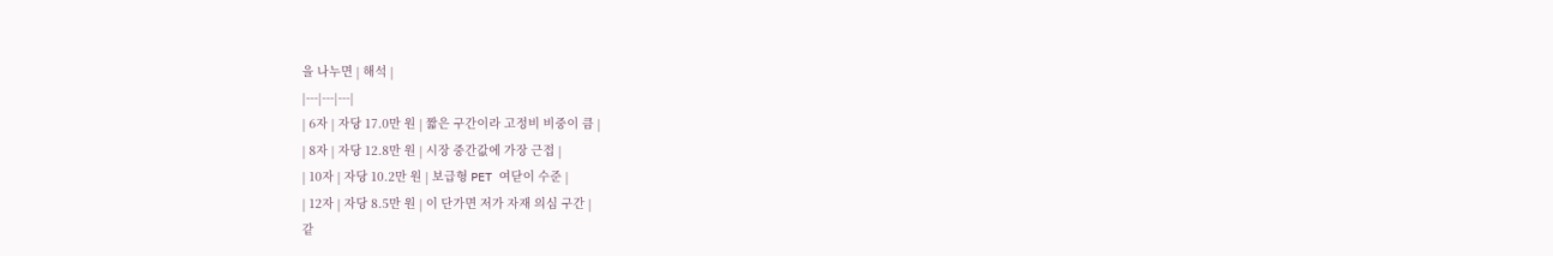을 나누면 | 해석 |
|---|---|---|
| 6자 | 자당 17.0만 원 | 짧은 구간이라 고정비 비중이 큼 |
| 8자 | 자당 12.8만 원 | 시장 중간값에 가장 근접 |
| 10자 | 자당 10.2만 원 | 보급형 PET 여닫이 수준 |
| 12자 | 자당 8.5만 원 | 이 단가면 저가 자재 의심 구간 |
같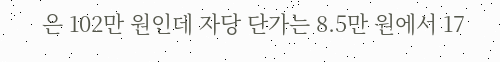은 102만 원인데 자당 단가는 8.5만 원에서 17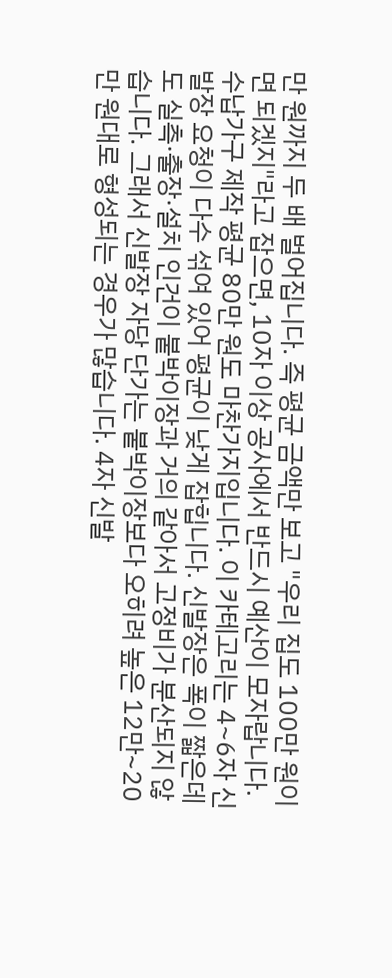만 원까지 두 배 벌어집니다. 즉 평균 금액만 보고 "우리 집도 100만 원이면 되겠지"라고 잡으면, 10자 이상 공사에서 반드시 예산이 모자랍니다.
수납가구 제작 평균 80만 원도 마찬가지입니다. 이 카테고리는 4~6자 신발장 요청이 다수 섞여 있어 평균이 낮게 잡힙니다. 신발장은 폭이 짧은데도 실측·출장·설치 인건이 붙박이장과 거의 같아서 고정비가 분산되지 않습니다. 그래서 신발장 자당 단가는 붙박이장보다 오히려 높은 12만~20만 원대로 형성되는 경우가 많습니다. 4자 신발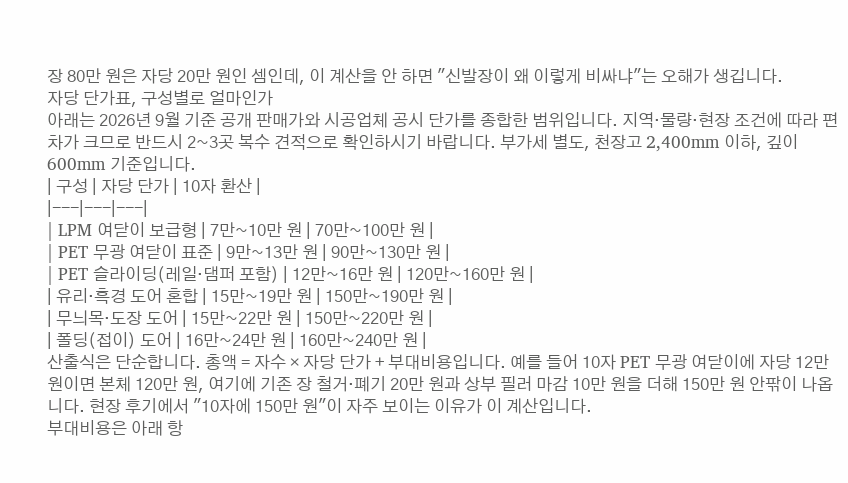장 80만 원은 자당 20만 원인 셈인데, 이 계산을 안 하면 "신발장이 왜 이렇게 비싸냐"는 오해가 생깁니다.
자당 단가표, 구성별로 얼마인가
아래는 2026년 9월 기준 공개 판매가와 시공업체 공시 단가를 종합한 범위입니다. 지역·물량·현장 조건에 따라 편차가 크므로 반드시 2~3곳 복수 견적으로 확인하시기 바랍니다. 부가세 별도, 천장고 2,400mm 이하, 깊이 600mm 기준입니다.
| 구성 | 자당 단가 | 10자 환산 |
|---|---|---|
| LPM 여닫이 보급형 | 7만~10만 원 | 70만~100만 원 |
| PET 무광 여닫이 표준 | 9만~13만 원 | 90만~130만 원 |
| PET 슬라이딩(레일·댐퍼 포함) | 12만~16만 원 | 120만~160만 원 |
| 유리·흑경 도어 혼합 | 15만~19만 원 | 150만~190만 원 |
| 무늬목·도장 도어 | 15만~22만 원 | 150만~220만 원 |
| 폴딩(접이) 도어 | 16만~24만 원 | 160만~240만 원 |
산출식은 단순합니다. 총액 = 자수 × 자당 단가 + 부대비용입니다. 예를 들어 10자 PET 무광 여닫이에 자당 12만 원이면 본체 120만 원, 여기에 기존 장 철거·폐기 20만 원과 상부 필러 마감 10만 원을 더해 150만 원 안팎이 나옵니다. 현장 후기에서 "10자에 150만 원"이 자주 보이는 이유가 이 계산입니다.
부대비용은 아래 항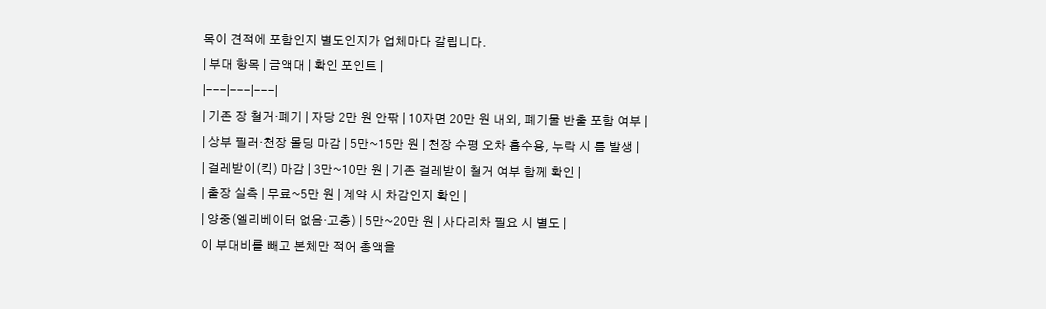목이 견적에 포함인지 별도인지가 업체마다 갈립니다.
| 부대 항목 | 금액대 | 확인 포인트 |
|---|---|---|
| 기존 장 철거·폐기 | 자당 2만 원 안팎 | 10자면 20만 원 내외, 폐기물 반출 포함 여부 |
| 상부 필러·천장 몰딩 마감 | 5만~15만 원 | 천장 수평 오차 흡수용, 누락 시 틈 발생 |
| 걸레받이(킥) 마감 | 3만~10만 원 | 기존 걸레받이 철거 여부 함께 확인 |
| 출장 실측 | 무료~5만 원 | 계약 시 차감인지 확인 |
| 양중(엘리베이터 없음·고층) | 5만~20만 원 | 사다리차 필요 시 별도 |
이 부대비를 빼고 본체만 적어 총액을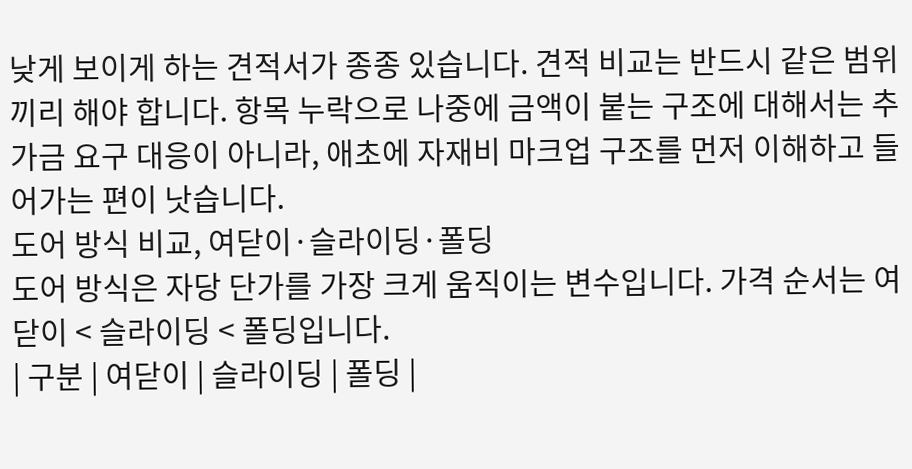낮게 보이게 하는 견적서가 종종 있습니다. 견적 비교는 반드시 같은 범위끼리 해야 합니다. 항목 누락으로 나중에 금액이 붙는 구조에 대해서는 추가금 요구 대응이 아니라, 애초에 자재비 마크업 구조를 먼저 이해하고 들어가는 편이 낫습니다.
도어 방식 비교, 여닫이·슬라이딩·폴딩
도어 방식은 자당 단가를 가장 크게 움직이는 변수입니다. 가격 순서는 여닫이 < 슬라이딩 < 폴딩입니다.
| 구분 | 여닫이 | 슬라이딩 | 폴딩 |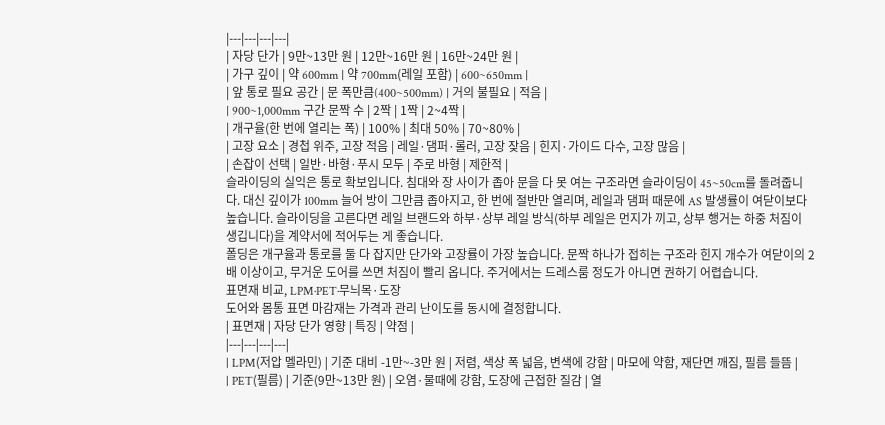|---|---|---|---|
| 자당 단가 | 9만~13만 원 | 12만~16만 원 | 16만~24만 원 |
| 가구 깊이 | 약 600mm | 약 700mm(레일 포함) | 600~650mm |
| 앞 통로 필요 공간 | 문 폭만큼(400~500mm) | 거의 불필요 | 적음 |
| 900~1,000mm 구간 문짝 수 | 2짝 | 1짝 | 2~4짝 |
| 개구율(한 번에 열리는 폭) | 100% | 최대 50% | 70~80% |
| 고장 요소 | 경첩 위주, 고장 적음 | 레일·댐퍼·롤러, 고장 잦음 | 힌지·가이드 다수, 고장 많음 |
| 손잡이 선택 | 일반·바형·푸시 모두 | 주로 바형 | 제한적 |
슬라이딩의 실익은 통로 확보입니다. 침대와 장 사이가 좁아 문을 다 못 여는 구조라면 슬라이딩이 45~50cm를 돌려줍니다. 대신 깊이가 100mm 늘어 방이 그만큼 좁아지고, 한 번에 절반만 열리며, 레일과 댐퍼 때문에 AS 발생률이 여닫이보다 높습니다. 슬라이딩을 고른다면 레일 브랜드와 하부·상부 레일 방식(하부 레일은 먼지가 끼고, 상부 행거는 하중 처짐이 생깁니다)을 계약서에 적어두는 게 좋습니다.
폴딩은 개구율과 통로를 둘 다 잡지만 단가와 고장률이 가장 높습니다. 문짝 하나가 접히는 구조라 힌지 개수가 여닫이의 2배 이상이고, 무거운 도어를 쓰면 처짐이 빨리 옵니다. 주거에서는 드레스룸 정도가 아니면 권하기 어렵습니다.
표면재 비교, LPM·PET·무늬목·도장
도어와 몸통 표면 마감재는 가격과 관리 난이도를 동시에 결정합니다.
| 표면재 | 자당 단가 영향 | 특징 | 약점 |
|---|---|---|---|
| LPM(저압 멜라민) | 기준 대비 -1만~-3만 원 | 저렴, 색상 폭 넓음, 변색에 강함 | 마모에 약함, 재단면 깨짐, 필름 들뜸 |
| PET(필름) | 기준(9만~13만 원) | 오염·물때에 강함, 도장에 근접한 질감 | 열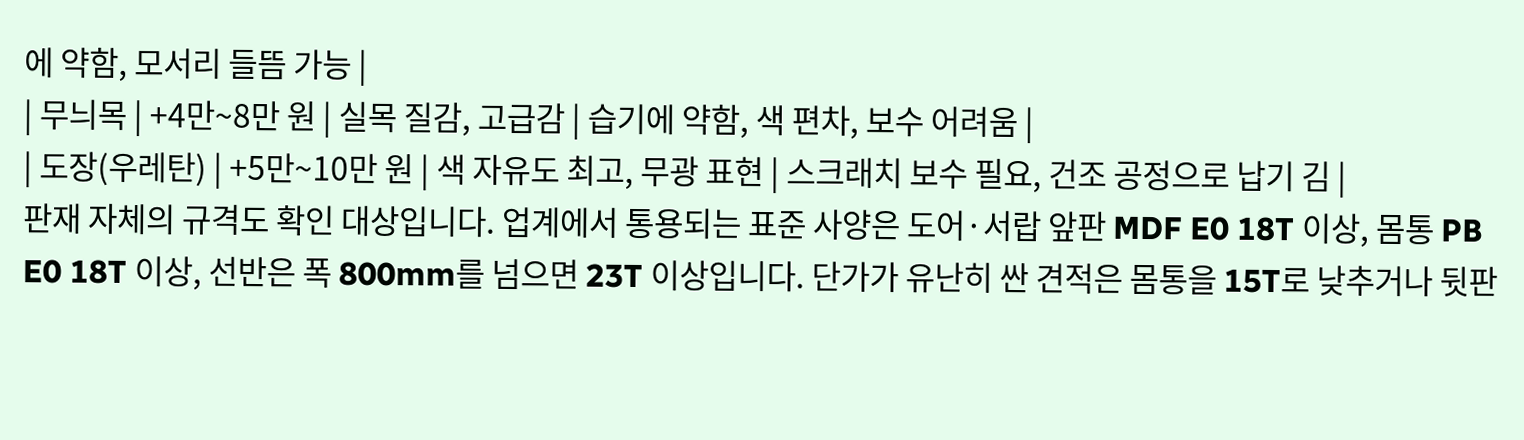에 약함, 모서리 들뜸 가능 |
| 무늬목 | +4만~8만 원 | 실목 질감, 고급감 | 습기에 약함, 색 편차, 보수 어려움 |
| 도장(우레탄) | +5만~10만 원 | 색 자유도 최고, 무광 표현 | 스크래치 보수 필요, 건조 공정으로 납기 김 |
판재 자체의 규격도 확인 대상입니다. 업계에서 통용되는 표준 사양은 도어·서랍 앞판 MDF E0 18T 이상, 몸통 PB E0 18T 이상, 선반은 폭 800mm를 넘으면 23T 이상입니다. 단가가 유난히 싼 견적은 몸통을 15T로 낮추거나 뒷판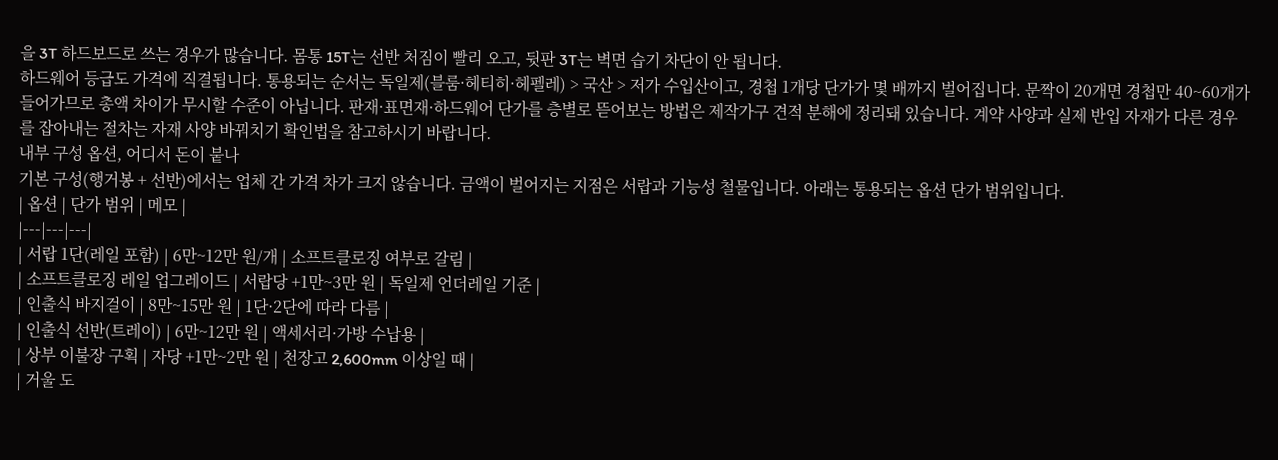을 3T 하드보드로 쓰는 경우가 많습니다. 몸통 15T는 선반 처짐이 빨리 오고, 뒷판 3T는 벽면 습기 차단이 안 됩니다.
하드웨어 등급도 가격에 직결됩니다. 통용되는 순서는 독일제(블룸·헤티히·헤펠레) > 국산 > 저가 수입산이고, 경첩 1개당 단가가 몇 배까지 벌어집니다. 문짝이 20개면 경첩만 40~60개가 들어가므로 총액 차이가 무시할 수준이 아닙니다. 판재·표면재·하드웨어 단가를 층별로 뜯어보는 방법은 제작가구 견적 분해에 정리돼 있습니다. 계약 사양과 실제 반입 자재가 다른 경우를 잡아내는 절차는 자재 사양 바꿔치기 확인법을 참고하시기 바랍니다.
내부 구성 옵션, 어디서 돈이 붙나
기본 구성(행거봉 + 선반)에서는 업체 간 가격 차가 크지 않습니다. 금액이 벌어지는 지점은 서랍과 기능성 철물입니다. 아래는 통용되는 옵션 단가 범위입니다.
| 옵션 | 단가 범위 | 메모 |
|---|---|---|
| 서랍 1단(레일 포함) | 6만~12만 원/개 | 소프트클로징 여부로 갈림 |
| 소프트클로징 레일 업그레이드 | 서랍당 +1만~3만 원 | 독일제 언더레일 기준 |
| 인출식 바지걸이 | 8만~15만 원 | 1단·2단에 따라 다름 |
| 인출식 선반(트레이) | 6만~12만 원 | 액세서리·가방 수납용 |
| 상부 이불장 구획 | 자당 +1만~2만 원 | 천장고 2,600mm 이상일 때 |
| 거울 도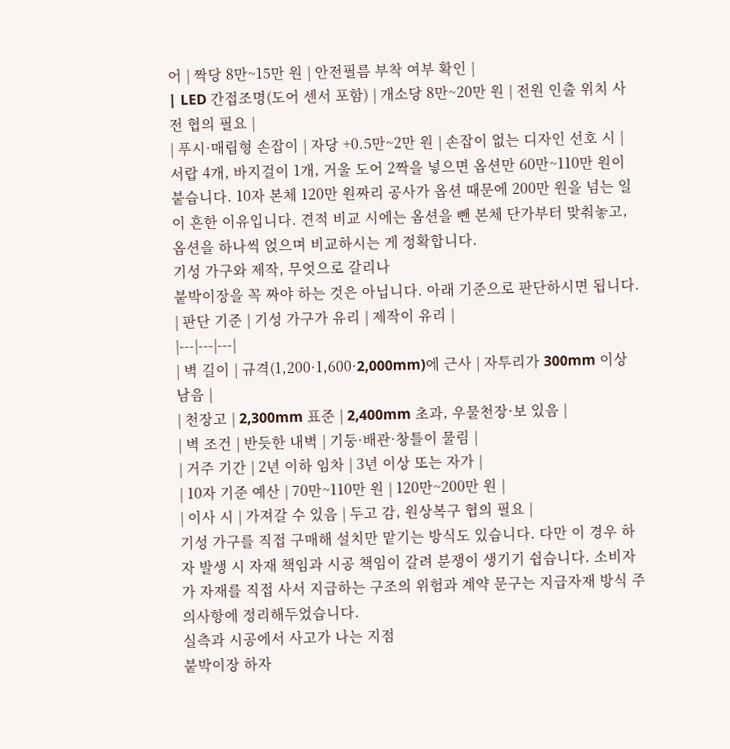어 | 짝당 8만~15만 원 | 안전필름 부착 여부 확인 |
| LED 간접조명(도어 센서 포함) | 개소당 8만~20만 원 | 전원 인출 위치 사전 협의 필요 |
| 푸시·매립형 손잡이 | 자당 +0.5만~2만 원 | 손잡이 없는 디자인 선호 시 |
서랍 4개, 바지걸이 1개, 거울 도어 2짝을 넣으면 옵션만 60만~110만 원이 붙습니다. 10자 본체 120만 원짜리 공사가 옵션 때문에 200만 원을 넘는 일이 흔한 이유입니다. 견적 비교 시에는 옵션을 뺀 본체 단가부터 맞춰놓고, 옵션을 하나씩 얹으며 비교하시는 게 정확합니다.
기성 가구와 제작, 무엇으로 갈리나
붙박이장을 꼭 짜야 하는 것은 아닙니다. 아래 기준으로 판단하시면 됩니다.
| 판단 기준 | 기성 가구가 유리 | 제작이 유리 |
|---|---|---|
| 벽 길이 | 규격(1,200·1,600·2,000mm)에 근사 | 자투리가 300mm 이상 남음 |
| 천장고 | 2,300mm 표준 | 2,400mm 초과, 우물천장·보 있음 |
| 벽 조건 | 반듯한 내벽 | 기둥·배관·창틀이 물림 |
| 거주 기간 | 2년 이하 임차 | 3년 이상 또는 자가 |
| 10자 기준 예산 | 70만~110만 원 | 120만~200만 원 |
| 이사 시 | 가져갈 수 있음 | 두고 감, 원상복구 협의 필요 |
기성 가구를 직접 구매해 설치만 맡기는 방식도 있습니다. 다만 이 경우 하자 발생 시 자재 책임과 시공 책임이 갈려 분쟁이 생기기 쉽습니다. 소비자가 자재를 직접 사서 지급하는 구조의 위험과 계약 문구는 지급자재 방식 주의사항에 정리해두었습니다.
실측과 시공에서 사고가 나는 지점
붙박이장 하자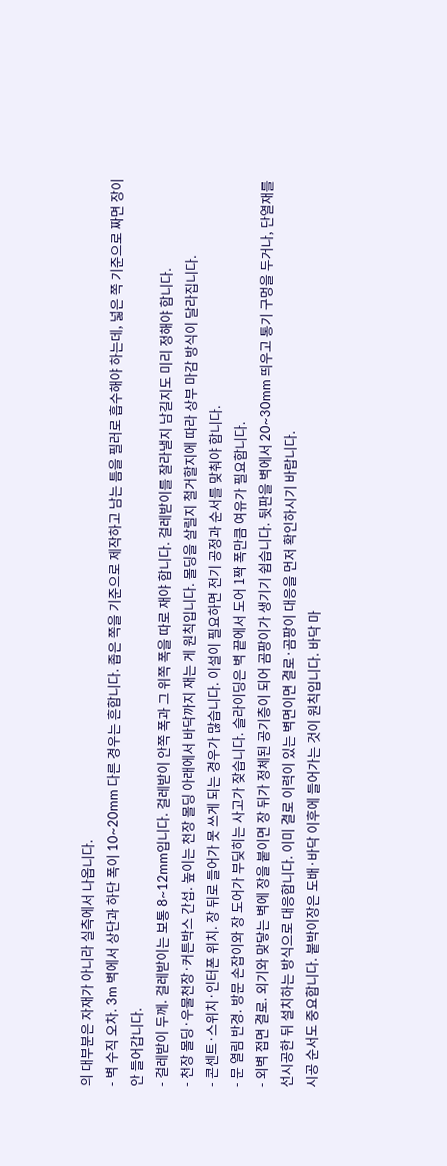의 대부분은 자재가 아니라 실측에서 나옵니다.
- 벽 수직 오차. 3m 벽에서 상단과 하단 폭이 10~20mm 다른 경우는 흔합니다. 좁은 쪽을 기준으로 제작하고 남는 틈을 필러로 흡수해야 하는데, 넓은 쪽 기준으로 짜면 장이 안 들어갑니다.
- 걸레받이 두께. 걸레받이는 보통 8~12mm입니다. 걸레받이 안쪽 폭과 그 위쪽 폭을 따로 재야 합니다. 걸레받이를 잘라낼지 남길지도 미리 정해야 합니다.
- 천장 몰딩·우물천장·커튼박스 간섭. 높이는 천장 몰딩 아래에서 바닥까지 재는 게 원칙입니다. 몰딩을 살릴지 철거할지에 따라 상부 마감 방식이 달라집니다.
- 콘센트·스위치·인터폰 위치. 장 뒤로 들어가 못 쓰게 되는 경우가 많습니다. 이설이 필요하면 전기 공정과 순서를 맞춰야 합니다.
- 문 열림 반경. 방문 손잡이와 장 도어가 부딪히는 사고가 잦습니다. 슬라이딩은 벽 끝에서 도어 1짝 폭만큼 여유가 필요합니다.
- 외벽 접면 결로. 외기와 맞닿는 벽에 장을 붙이면 장 뒤가 정체된 공기층이 되어 곰팡이가 생기기 쉽습니다. 뒷판을 벽에서 20~30mm 띄우고 통기 구멍을 두거나, 단열재를 선시공한 뒤 설치하는 방식으로 대응합니다. 이미 결로 이력이 있는 벽면이면 결로·곰팡이 대응을 먼저 확인하시기 바랍니다.
시공 순서도 중요합니다. 붙박이장은 도배·바닥 이후에 들어가는 것이 원칙입니다. 바닥 마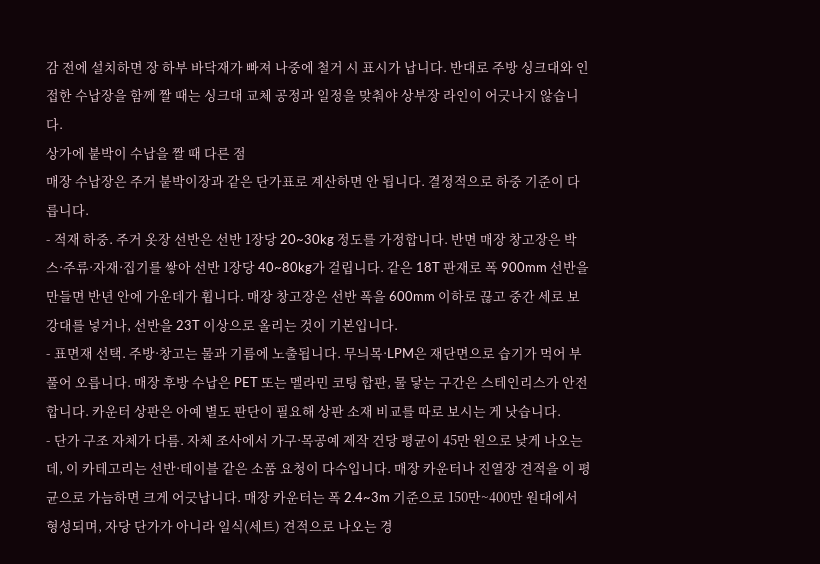감 전에 설치하면 장 하부 바닥재가 빠져 나중에 철거 시 표시가 납니다. 반대로 주방 싱크대와 인접한 수납장을 함께 짤 때는 싱크대 교체 공정과 일정을 맞춰야 상부장 라인이 어긋나지 않습니다.
상가에 붙박이 수납을 짤 때 다른 점
매장 수납장은 주거 붙박이장과 같은 단가표로 계산하면 안 됩니다. 결정적으로 하중 기준이 다릅니다.
- 적재 하중. 주거 옷장 선반은 선반 1장당 20~30kg 정도를 가정합니다. 반면 매장 창고장은 박스·주류·자재·집기를 쌓아 선반 1장당 40~80kg가 걸립니다. 같은 18T 판재로 폭 900mm 선반을 만들면 반년 안에 가운데가 휩니다. 매장 창고장은 선반 폭을 600mm 이하로 끊고 중간 세로 보강대를 넣거나, 선반을 23T 이상으로 올리는 것이 기본입니다.
- 표면재 선택. 주방·창고는 물과 기름에 노출됩니다. 무늬목·LPM은 재단면으로 습기가 먹어 부풀어 오릅니다. 매장 후방 수납은 PET 또는 멜라민 코팅 합판, 물 닿는 구간은 스테인리스가 안전합니다. 카운터 상판은 아예 별도 판단이 필요해 상판 소재 비교를 따로 보시는 게 낫습니다.
- 단가 구조 자체가 다름. 자체 조사에서 가구·목공예 제작 건당 평균이 45만 원으로 낮게 나오는데, 이 카테고리는 선반·테이블 같은 소품 요청이 다수입니다. 매장 카운터나 진열장 견적을 이 평균으로 가늠하면 크게 어긋납니다. 매장 카운터는 폭 2.4~3m 기준으로 150만~400만 원대에서 형성되며, 자당 단가가 아니라 일식(세트) 견적으로 나오는 경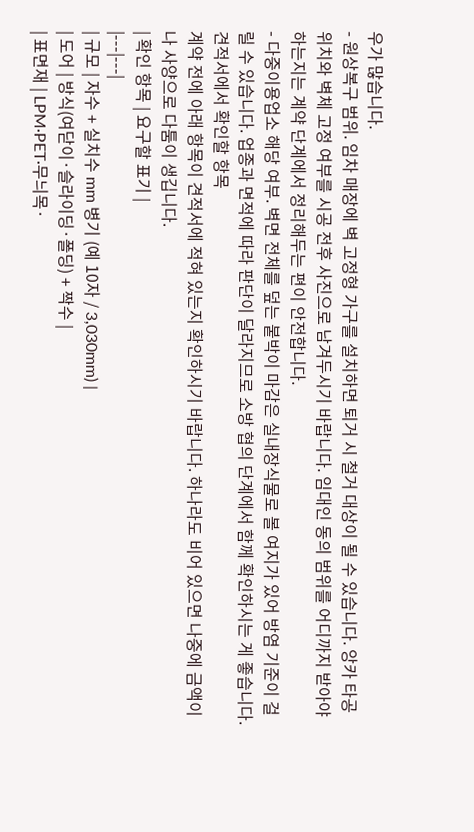우가 많습니다.
- 원상복구 범위. 임차 매장에 벽 고정형 가구를 설치하면 퇴거 시 철거 대상이 될 수 있습니다. 앙카 타공 위치와 벽체 고정 여부를 시공 전후 사진으로 남겨두시기 바랍니다. 임대인 동의 범위를 어디까지 받아야 하는지는 계약 단계에서 정리해두는 편이 안전합니다.
- 다중이용업소 해당 여부. 벽면 전체를 덮는 붙박이 마감은 실내장식물로 볼 여지가 있어 방염 기준이 걸릴 수 있습니다. 업종과 면적에 따라 판단이 달라지므로 소방 협의 단계에서 함께 확인하시는 게 좋습니다.
견적서에서 확인할 항목
계약 전에 아래 항목이 견적서에 적혀 있는지 확인하시기 바랍니다. 하나라도 비어 있으면 나중에 금액이나 사양으로 다툼이 생깁니다.
| 확인 항목 | 요구할 표기 |
|---|---|
| 규모 | 자수 + 실치수 mm 병기 (예 10자 / 3,030mm) |
| 도어 | 방식(여닫이·슬라이딩·폴딩) + 짝수 |
| 표면재 | LPM·PET·무늬목·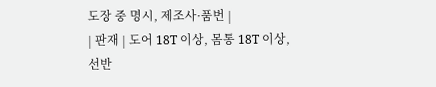도장 중 명시, 제조사·품번 |
| 판재 | 도어 18T 이상, 몸통 18T 이상, 선반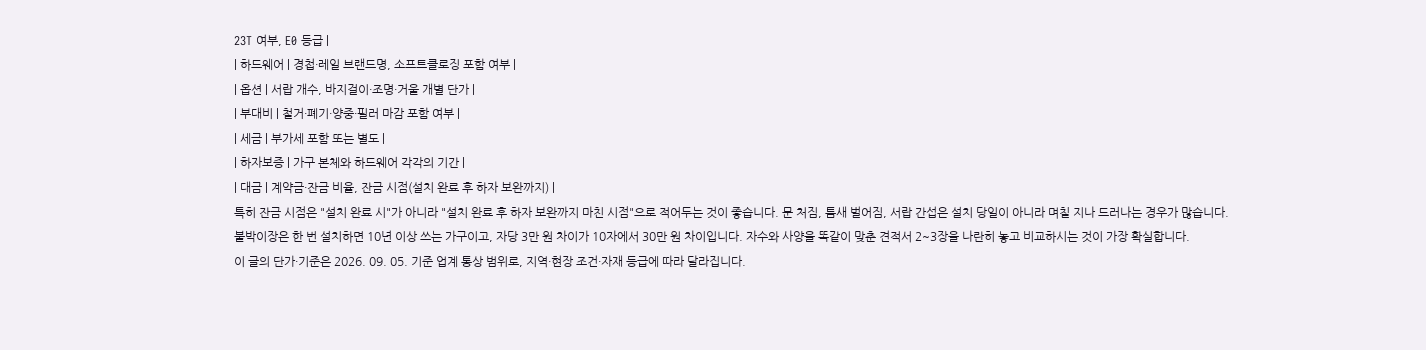23T 여부, E0 등급 |
| 하드웨어 | 경첩·레일 브랜드명, 소프트클로징 포함 여부 |
| 옵션 | 서랍 개수, 바지걸이·조명·거울 개별 단가 |
| 부대비 | 철거·폐기·양중·필러 마감 포함 여부 |
| 세금 | 부가세 포함 또는 별도 |
| 하자보증 | 가구 본체와 하드웨어 각각의 기간 |
| 대금 | 계약금·잔금 비율, 잔금 시점(설치 완료 후 하자 보완까지) |
특히 잔금 시점은 "설치 완료 시"가 아니라 "설치 완료 후 하자 보완까지 마친 시점"으로 적어두는 것이 좋습니다. 문 처짐, 틈새 벌어짐, 서랍 간섭은 설치 당일이 아니라 며칠 지나 드러나는 경우가 많습니다.
붙박이장은 한 번 설치하면 10년 이상 쓰는 가구이고, 자당 3만 원 차이가 10자에서 30만 원 차이입니다. 자수와 사양을 똑같이 맞춘 견적서 2~3장을 나란히 놓고 비교하시는 것이 가장 확실합니다.
이 글의 단가·기준은 2026. 09. 05. 기준 업계 통상 범위로, 지역·현장 조건·자재 등급에 따라 달라집니다.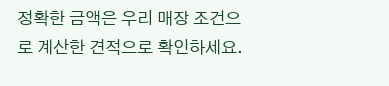정확한 금액은 우리 매장 조건으로 계산한 견적으로 확인하세요.